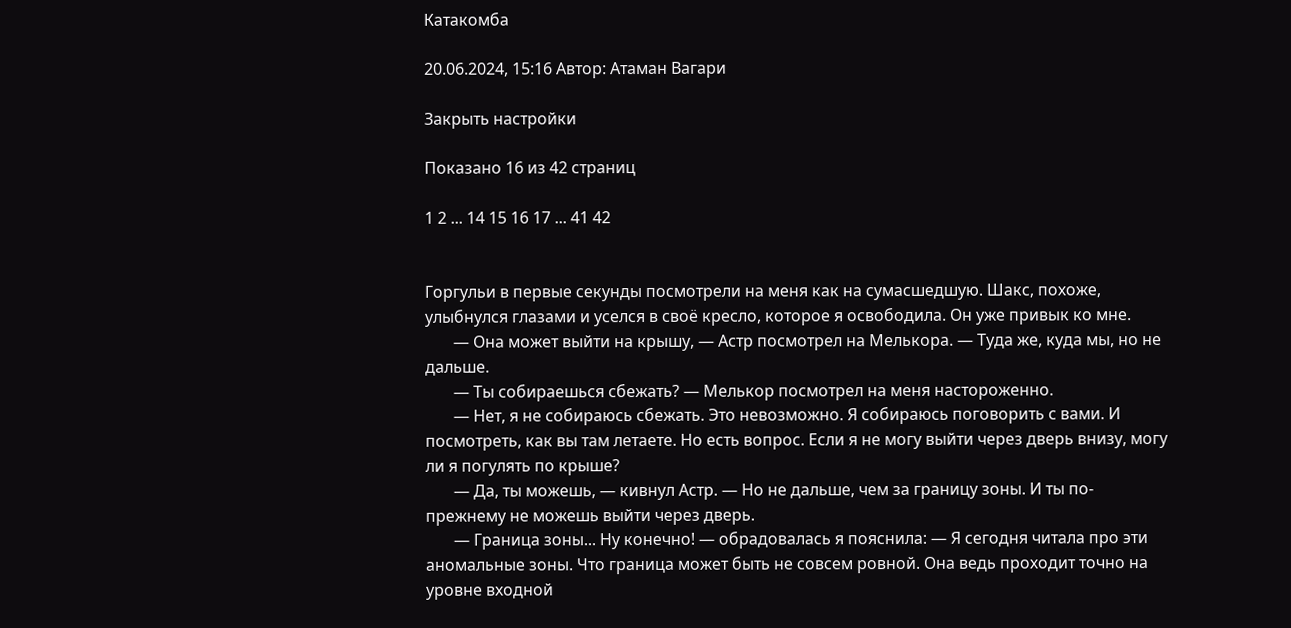Катакомба

20.06.2024, 15:16 Автор: Атаман Вагари

Закрыть настройки

Показано 16 из 42 страниц

1 2 ... 14 15 16 17 ... 41 42


Горгульи в первые секунды посмотрели на меня как на сумасшедшую. Шакс, похоже, улыбнулся глазами и уселся в своё кресло, которое я освободила. Он уже привык ко мне.
       — Она может выйти на крышу, — Астр посмотрел на Мелькора. — Туда же, куда мы, но не дальше.
       — Ты собираешься сбежать? — Мелькор посмотрел на меня настороженно.
       — Нет, я не собираюсь сбежать. Это невозможно. Я собираюсь поговорить с вами. И посмотреть, как вы там летаете. Но есть вопрос. Если я не могу выйти через дверь внизу, могу ли я погулять по крыше?
       — Да, ты можешь, — кивнул Астр. — Но не дальше, чем за границу зоны. И ты по-прежнему не можешь выйти через дверь.
       — Граница зоны... Ну конечно! — обрадовалась я пояснила: — Я сегодня читала про эти аномальные зоны. Что граница может быть не совсем ровной. Она ведь проходит точно на уровне входной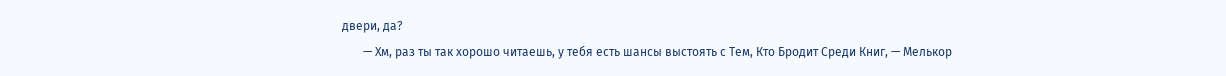двери, да?
       — Хм, раз ты так хорошо читаешь, у тебя есть шансы выстоять с Тем, Кто Бродит Среди Книг, — Мелькор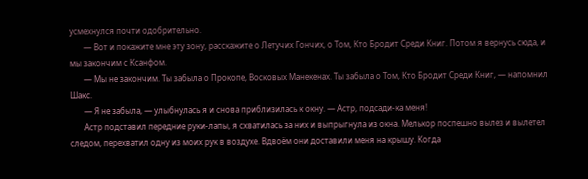усмехнулся почти одобрительно.
       — Вот и покажите мне эту зону, расскажите о Летучих Гончих, о Том, Кто Бродит Среди Книг. Потом я вернусь сюда, и мы закончим с Ксанфом.
       — Мы не закончим. Ты забыла о Прокопе, Восковых Манекенах. Ты забыла о Том, Кто Бродит Среди Книг, — напомнил Шакс.
       — Я не забыла, — улыбнулась я и снова приблизилась к окну. — Астр, подсади-ка меня!
       Астр подставил передние руки-лапы, я схватилась за них и выпрыгнула из окна. Мелькор поспешно вылез и вылетел следом, перехватил одну из моих рук в воздухе. Вдвоём они доставили меня на крышу. Когда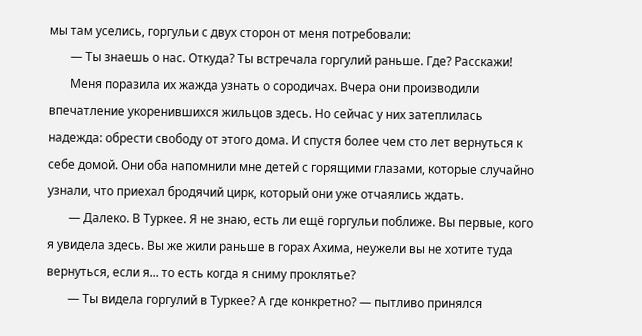мы там уселись, горгульи с двух сторон от меня потребовали:
       — Ты знаешь о нас. Откуда? Ты встречала горгулий раньше. Где? Расскажи!
       Меня поразила их жажда узнать о сородичах. Вчера они производили впечатление укоренившихся жильцов здесь. Но сейчас у них затеплилась надежда: обрести свободу от этого дома. И спустя более чем сто лет вернуться к себе домой. Они оба напомнили мне детей с горящими глазами, которые случайно узнали, что приехал бродячий цирк, который они уже отчаялись ждать.
       — Далеко. В Туркее. Я не знаю, есть ли ещё горгульи поближе. Вы первые, кого я увидела здесь. Вы же жили раньше в горах Ахима, неужели вы не хотите туда вернуться, если я... то есть когда я сниму проклятье?
       — Ты видела горгулий в Туркее? А где конкретно? — пытливо принялся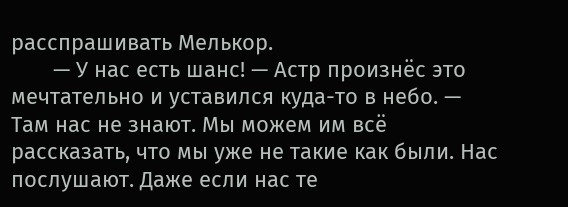расспрашивать Мелькор.
       — У нас есть шанс! — Астр произнёс это мечтательно и уставился куда-то в небо. — Там нас не знают. Мы можем им всё рассказать, что мы уже не такие как были. Нас послушают. Даже если нас те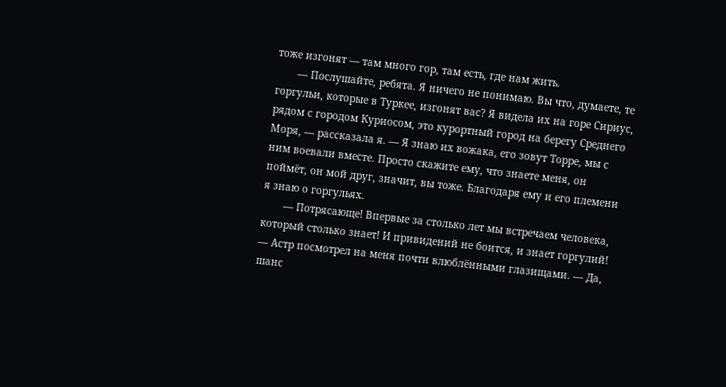тоже изгонят — там много гор, там есть, где нам жить.
       — Послушайте, ребята. Я ничего не понимаю. Вы что, думаете, те горгульи, которые в Туркее, изгонят вас? Я видела их на горе Сириус, рядом с городом Куриосом, это курортный город на берегу Среднего Моря, — рассказала я. — Я знаю их вожака, его зовут Торре, мы с ним воевали вместе. Просто скажите ему, что знаете меня, он поймёт, он мой друг, значит, вы тоже. Благодаря ему и его племени я знаю о горгульях.
       — Потрясающе! Впервые за столько лет мы встречаем человека, который столько знает! И привидений не боится, и знает горгулий! — Астр посмотрел на меня почти влюблёнными глазищами. — Да, шанс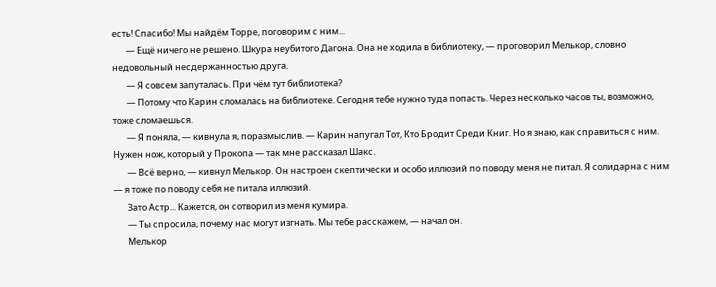есть! Спасибо! Мы найдём Торре, поговорим с ним...
       — Ещё ничего не решено. Шкура неубитого Дагона. Она не ходила в библиотеку, — проговорил Мелькор, словно недовольный несдержанностью друга.
       — Я совсем запуталась. При чём тут библиотека?
       — Потому что Карин сломалась на библиотеке. Сегодня тебе нужно туда попасть. Через несколько часов ты, возможно, тоже сломаешься.
       — Я поняла, — кивнула я, поразмыслив. — Карин напугал Тот, Кто Бродит Среди Книг. Но я знаю, как справиться с ним. Нужен нож, который у Прокопа — так мне рассказал Шакс.
       — Всё верно, — кивнул Мелькор. Он настроен скептически и особо иллюзий по поводу меня не питал. Я солидарна с ним — я тоже по поводу себя не питала иллюзий.
       Зато Астр... Кажется, он сотворил из меня кумира.
       — Ты спросила, почему нас могут изгнать. Мы тебе расскажем, — начал он.
       Мелькор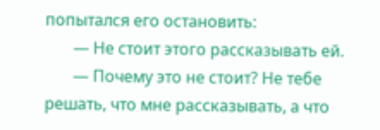попытался его остановить:
       — Не стоит этого рассказывать ей.
       — Почему это не стоит? Не тебе решать, что мне рассказывать, а что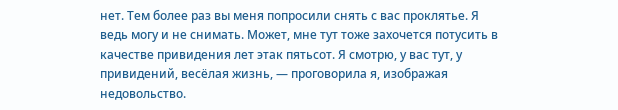нет. Тем более раз вы меня попросили снять с вас проклятье. Я ведь могу и не снимать. Может, мне тут тоже захочется потусить в качестве привидения лет этак пятьсот. Я смотрю, у вас тут, у привидений, весёлая жизнь, — проговорила я, изображая недовольство.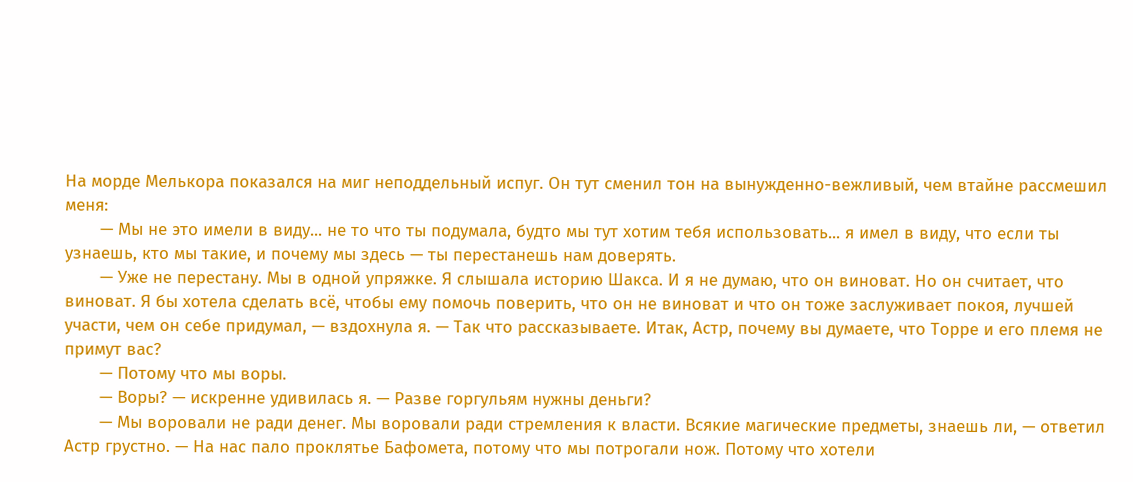На морде Мелькора показался на миг неподдельный испуг. Он тут сменил тон на вынужденно-вежливый, чем втайне рассмешил меня:
       — Мы не это имели в виду... не то что ты подумала, будто мы тут хотим тебя использовать... я имел в виду, что если ты узнаешь, кто мы такие, и почему мы здесь — ты перестанешь нам доверять.
       — Уже не перестану. Мы в одной упряжке. Я слышала историю Шакса. И я не думаю, что он виноват. Но он считает, что виноват. Я бы хотела сделать всё, чтобы ему помочь поверить, что он не виноват и что он тоже заслуживает покоя, лучшей участи, чем он себе придумал, — вздохнула я. — Так что рассказываете. Итак, Астр, почему вы думаете, что Торре и его племя не примут вас?
       — Потому что мы воры.
       — Воры? — искренне удивилась я. — Разве горгульям нужны деньги?
       — Мы воровали не ради денег. Мы воровали ради стремления к власти. Всякие магические предметы, знаешь ли, — ответил Астр грустно. — На нас пало проклятье Бафомета, потому что мы потрогали нож. Потому что хотели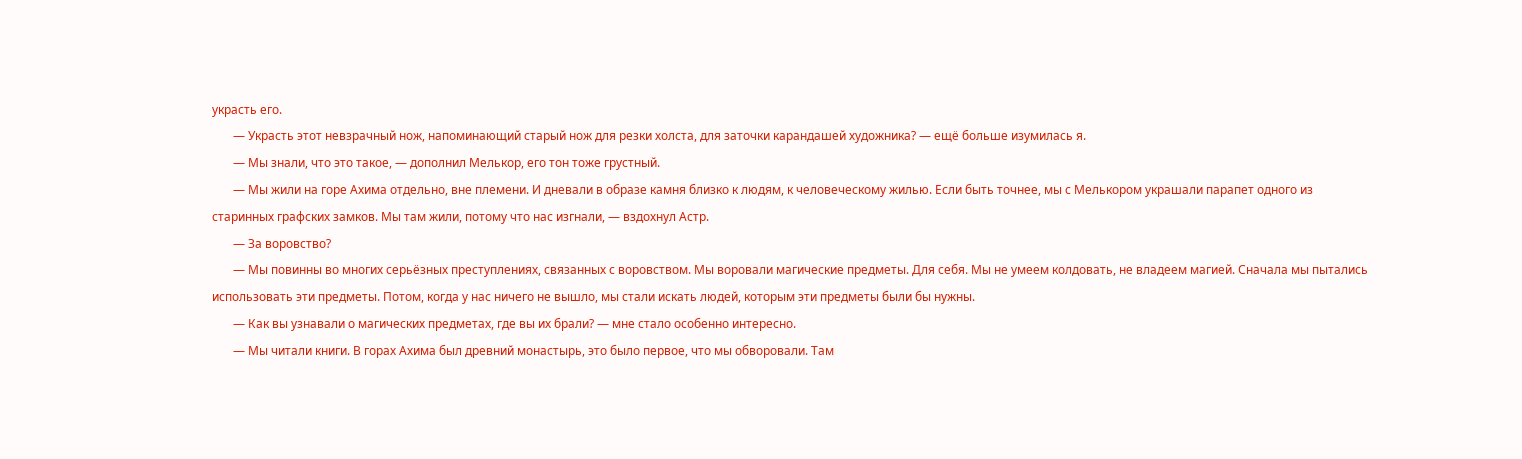украсть его.
       — Украсть этот невзрачный нож, напоминающий старый нож для резки холста, для заточки карандашей художника? — ещё больше изумилась я.
       — Мы знали, что это такое, — дополнил Мелькор, его тон тоже грустный.
       — Мы жили на горе Ахима отдельно, вне племени. И дневали в образе камня близко к людям, к человеческому жилью. Если быть точнее, мы с Мелькором украшали парапет одного из старинных графских замков. Мы там жили, потому что нас изгнали, — вздохнул Астр.
       — За воровство?
       — Мы повинны во многих серьёзных преступлениях, связанных с воровством. Мы воровали магические предметы. Для себя. Мы не умеем колдовать, не владеем магией. Сначала мы пытались использовать эти предметы. Потом, когда у нас ничего не вышло, мы стали искать людей, которым эти предметы были бы нужны.
       — Как вы узнавали о магических предметах, где вы их брали? — мне стало особенно интересно.
       — Мы читали книги. В горах Ахима был древний монастырь, это было первое, что мы обворовали. Там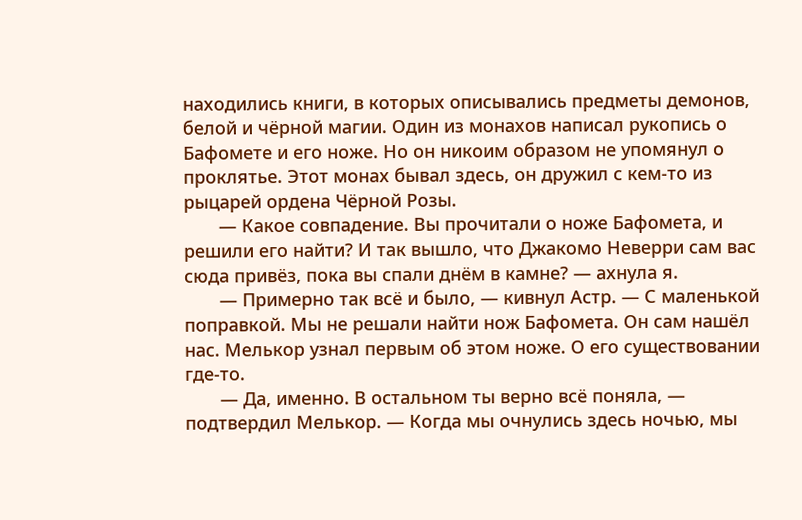находились книги, в которых описывались предметы демонов, белой и чёрной магии. Один из монахов написал рукопись о Бафомете и его ноже. Но он никоим образом не упомянул о проклятье. Этот монах бывал здесь, он дружил с кем-то из рыцарей ордена Чёрной Розы.
       — Какое совпадение. Вы прочитали о ноже Бафомета, и решили его найти? И так вышло, что Джакомо Неверри сам вас сюда привёз, пока вы спали днём в камне? — ахнула я.
       — Примерно так всё и было, — кивнул Астр. — С маленькой поправкой. Мы не решали найти нож Бафомета. Он сам нашёл нас. Мелькор узнал первым об этом ноже. О его существовании где-то.
       — Да, именно. В остальном ты верно всё поняла, — подтвердил Мелькор. — Когда мы очнулись здесь ночью, мы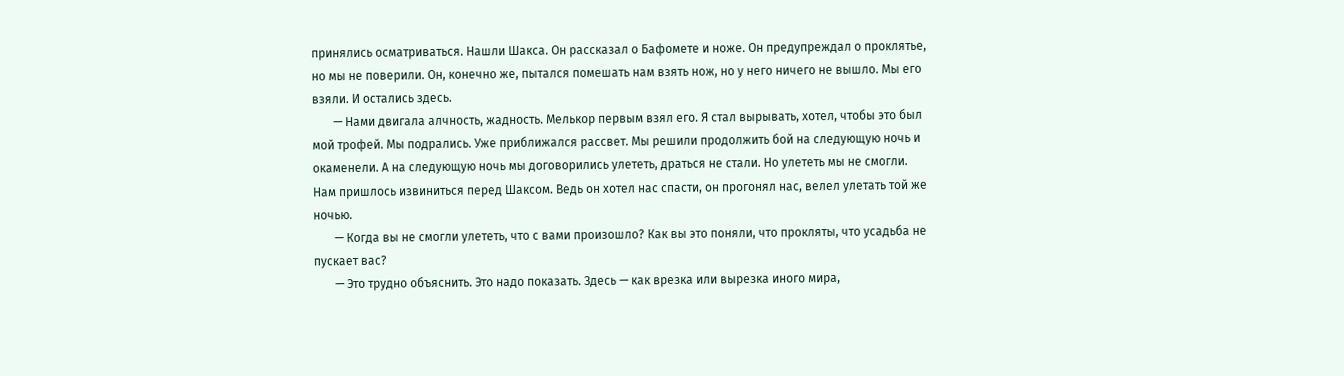принялись осматриваться. Нашли Шакса. Он рассказал о Бафомете и ноже. Он предупреждал о проклятье, но мы не поверили. Он, конечно же, пытался помешать нам взять нож, но у него ничего не вышло. Мы его взяли. И остались здесь.
       — Нами двигала алчность, жадность. Мелькор первым взял его. Я стал вырывать, хотел, чтобы это был мой трофей. Мы подрались. Уже приближался рассвет. Мы решили продолжить бой на следующую ночь и окаменели. А на следующую ночь мы договорились улететь, драться не стали. Но улететь мы не смогли. Нам пришлось извиниться перед Шаксом. Ведь он хотел нас спасти, он прогонял нас, велел улетать той же ночью.
       — Когда вы не смогли улететь, что с вами произошло? Как вы это поняли, что прокляты, что усадьба не пускает вас?
       — Это трудно объяснить. Это надо показать. Здесь — как врезка или вырезка иного мира,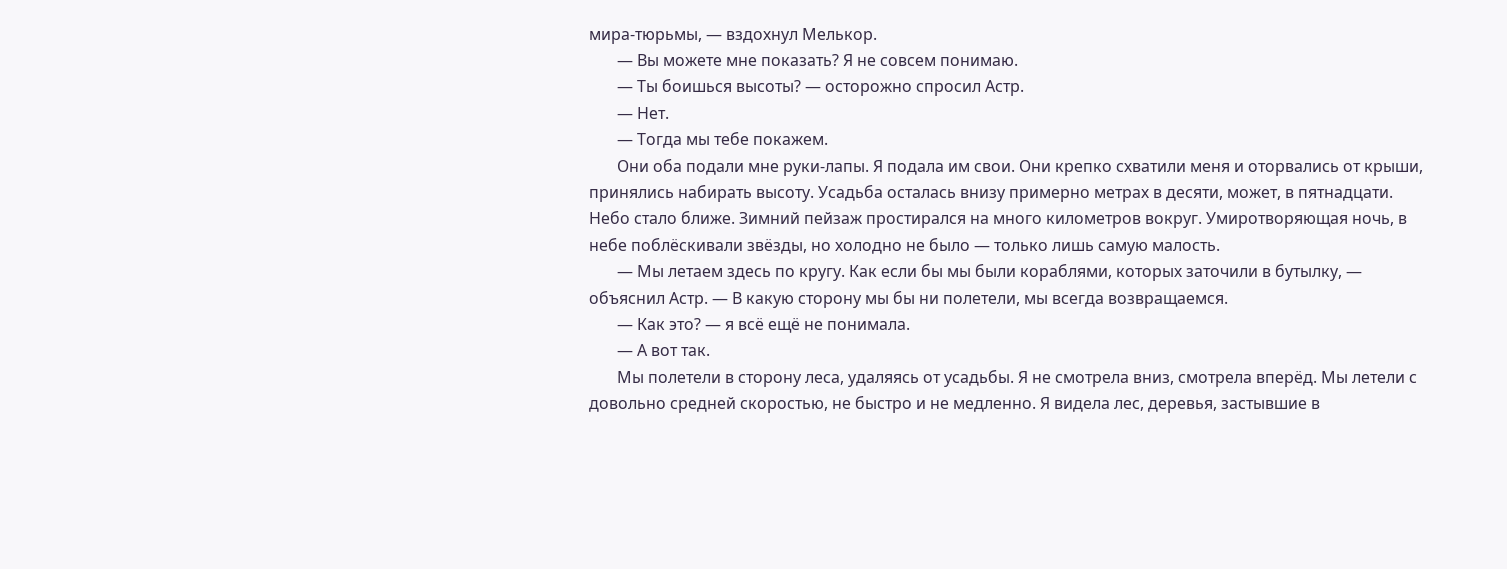мира-тюрьмы, — вздохнул Мелькор.
       — Вы можете мне показать? Я не совсем понимаю.
       — Ты боишься высоты? — осторожно спросил Астр.
       — Нет.
       — Тогда мы тебе покажем.
       Они оба подали мне руки-лапы. Я подала им свои. Они крепко схватили меня и оторвались от крыши, принялись набирать высоту. Усадьба осталась внизу примерно метрах в десяти, может, в пятнадцати. Небо стало ближе. Зимний пейзаж простирался на много километров вокруг. Умиротворяющая ночь, в небе поблёскивали звёзды, но холодно не было — только лишь самую малость.
       — Мы летаем здесь по кругу. Как если бы мы были кораблями, которых заточили в бутылку, — объяснил Астр. — В какую сторону мы бы ни полетели, мы всегда возвращаемся.
       — Как это? — я всё ещё не понимала.
       — А вот так.
       Мы полетели в сторону леса, удаляясь от усадьбы. Я не смотрела вниз, смотрела вперёд. Мы летели с довольно средней скоростью, не быстро и не медленно. Я видела лес, деревья, застывшие в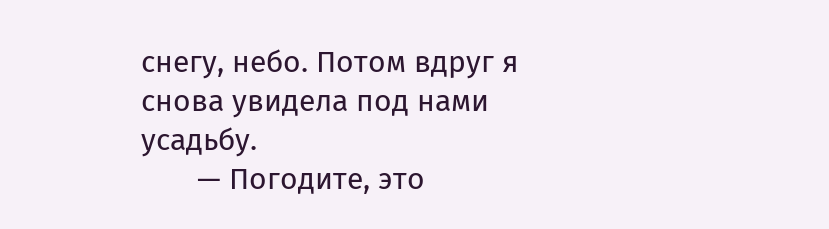снегу, небо. Потом вдруг я снова увидела под нами усадьбу.
       — Погодите, это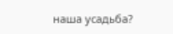наша усадьба?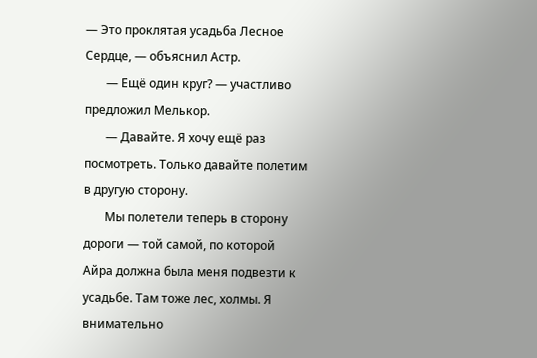— Это проклятая усадьба Лесное Сердце, — объяснил Астр.
       — Ещё один круг? — участливо предложил Мелькор.
       — Давайте. Я хочу ещё раз посмотреть. Только давайте полетим в другую сторону.
       Мы полетели теперь в сторону дороги — той самой, по которой Айра должна была меня подвезти к усадьбе. Там тоже лес, холмы. Я внимательно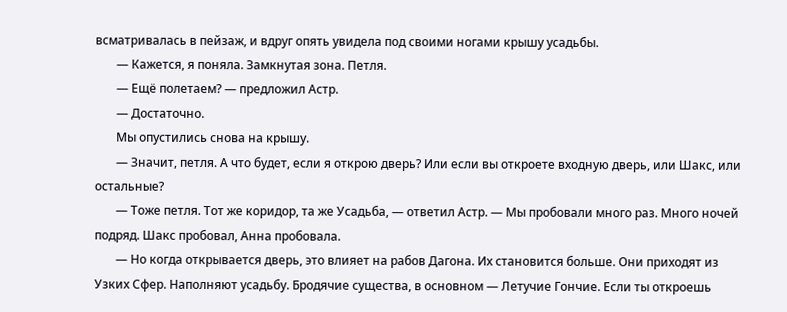всматривалась в пейзаж, и вдруг опять увидела под своими ногами крышу усадьбы.
       — Кажется, я поняла. Замкнутая зона. Петля.
       — Ещё полетаем? — предложил Астр.
       — Достаточно.
       Мы опустились снова на крышу.
       — Значит, петля. А что будет, если я открою дверь? Или если вы откроете входную дверь, или Шакс, или остальные?
       — Тоже петля. Тот же коридор, та же Усадьба, — ответил Астр. — Мы пробовали много раз. Много ночей подряд. Шакс пробовал, Анна пробовала.
       — Но когда открывается дверь, это влияет на рабов Дагона. Их становится больше. Они приходят из Узких Сфер. Наполняют усадьбу. Бродячие существа, в основном — Летучие Гончие. Если ты откроешь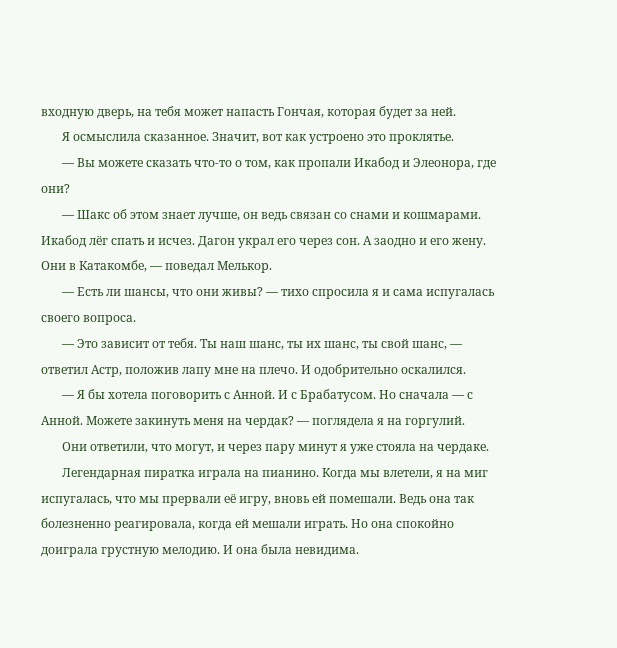входную дверь, на тебя может напасть Гончая, которая будет за ней.
       Я осмыслила сказанное. Значит, вот как устроено это проклятье.
       — Вы можете сказать что-то о том, как пропали Икабод и Элеонора, где они?
       — Шакс об этом знает лучше, он ведь связан со снами и кошмарами. Икабод лёг спать и исчез. Дагон украл его через сон. А заодно и его жену. Они в Катакомбе, — поведал Мелькор.
       — Есть ли шансы, что они живы? — тихо спросила я и сама испугалась своего вопроса.
       — Это зависит от тебя. Ты наш шанс, ты их шанс, ты свой шанс, — ответил Астр, положив лапу мне на плечо. И одобрительно оскалился.
       — Я бы хотела поговорить с Анной. И с Брабатусом. Но сначала — с Анной. Можете закинуть меня на чердак? — поглядела я на горгулий.
       Они ответили, что могут, и через пару минут я уже стояла на чердаке.
       Легендарная пиратка играла на пианино. Когда мы влетели, я на миг испугалась, что мы прервали её игру, вновь ей помешали. Ведь она так болезненно реагировала, когда ей мешали играть. Но она спокойно доиграла грустную мелодию. И она была невидима.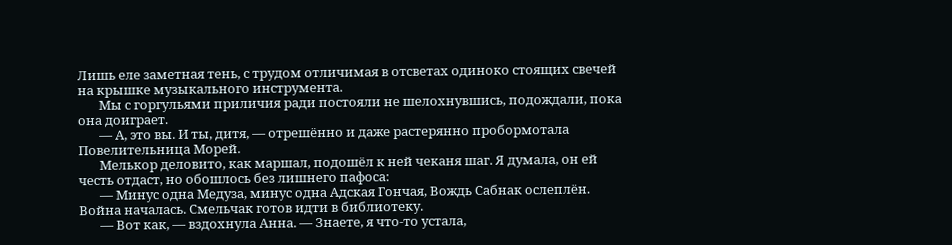Лишь еле заметная тень, с трудом отличимая в отсветах одиноко стоящих свечей на крышке музыкального инструмента.
       Мы с горгульями приличия ради постояли не шелохнувшись, подождали, пока она доиграет.
       — А, это вы. И ты, дитя, — отрешённо и даже растерянно пробормотала Повелительница Морей.
       Мелькор деловито, как маршал, подошёл к ней чеканя шаг. Я думала, он ей честь отдаст, но обошлось без лишнего пафоса:
       — Минус одна Медуза, минус одна Адская Гончая, Вождь Сабнак ослеплён. Война началась. Смельчак готов идти в библиотеку.
       — Вот как, — вздохнула Анна. — Знаете, я что-то устала,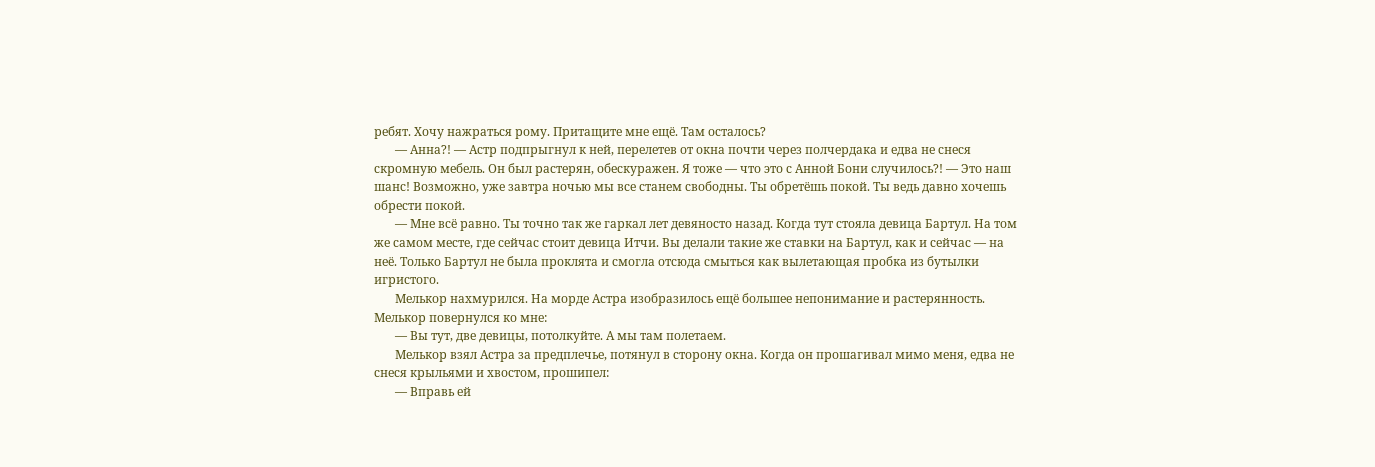ребят. Хочу нажраться рому. Притащите мне ещё. Там осталось?
       — Анна?! — Астр подпрыгнул к ней, перелетев от окна почти через полчердака и едва не снеся скромную мебель. Он был растерян, обескуражен. Я тоже — что это с Анной Бони случилось?! — Это наш шанс! Возможно, уже завтра ночью мы все станем свободны. Ты обретёшь покой. Ты ведь давно хочешь обрести покой.
       — Мне всё равно. Ты точно так же гаркал лет девяносто назад. Когда тут стояла девица Бартул. На том же самом месте, где сейчас стоит девица Итчи. Вы делали такие же ставки на Бартул, как и сейчас — на неё. Только Бартул не была проклята и смогла отсюда смыться как вылетающая пробка из бутылки игристого.
       Мелькор нахмурился. На морде Астра изобразилось ещё большее непонимание и растерянность. Мелькор повернулся ко мне:
       — Вы тут, две девицы, потолкуйте. А мы там полетаем.
       Мелькор взял Астра за предплечье, потянул в сторону окна. Когда он прошагивал мимо меня, едва не снеся крыльями и хвостом, прошипел:
       — Вправь ей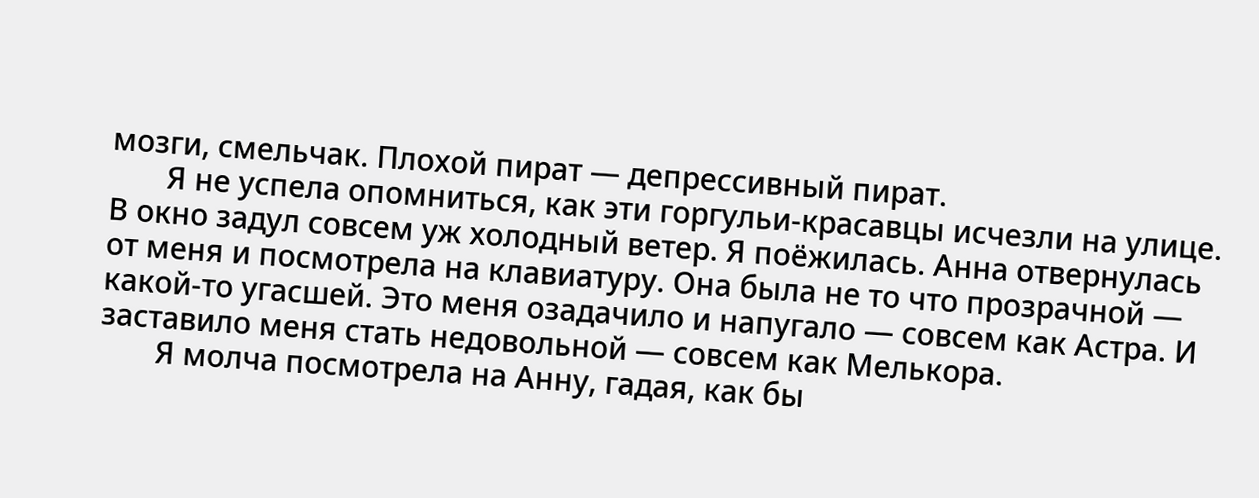мозги, смельчак. Плохой пират — депрессивный пират.
       Я не успела опомниться, как эти горгульи-красавцы исчезли на улице. В окно задул совсем уж холодный ветер. Я поёжилась. Анна отвернулась от меня и посмотрела на клавиатуру. Она была не то что прозрачной — какой-то угасшей. Это меня озадачило и напугало — совсем как Астра. И заставило меня стать недовольной — совсем как Мелькора.
       Я молча посмотрела на Анну, гадая, как бы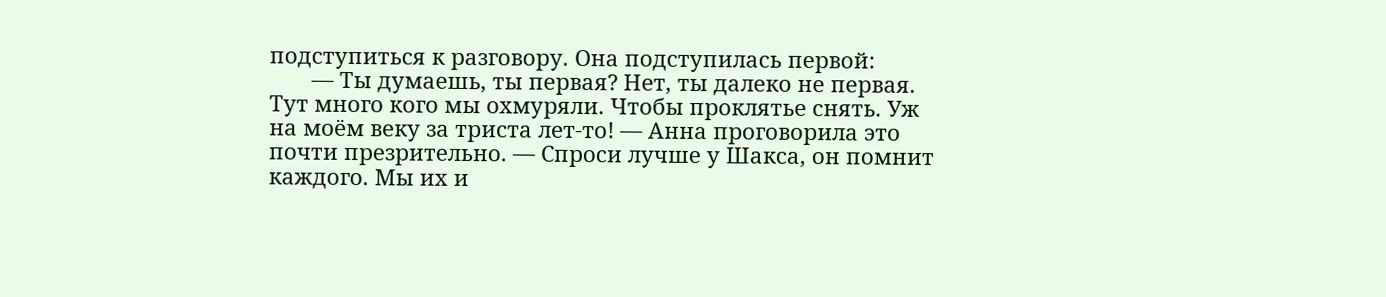подступиться к разговору. Она подступилась первой:
       — Ты думаешь, ты первая? Нет, ты далеко не первая. Тут много кого мы охмуряли. Чтобы проклятье снять. Уж на моём веку за триста лет-то! — Анна проговорила это почти презрительно. — Спроси лучше у Шакса, он помнит каждого. Мы их и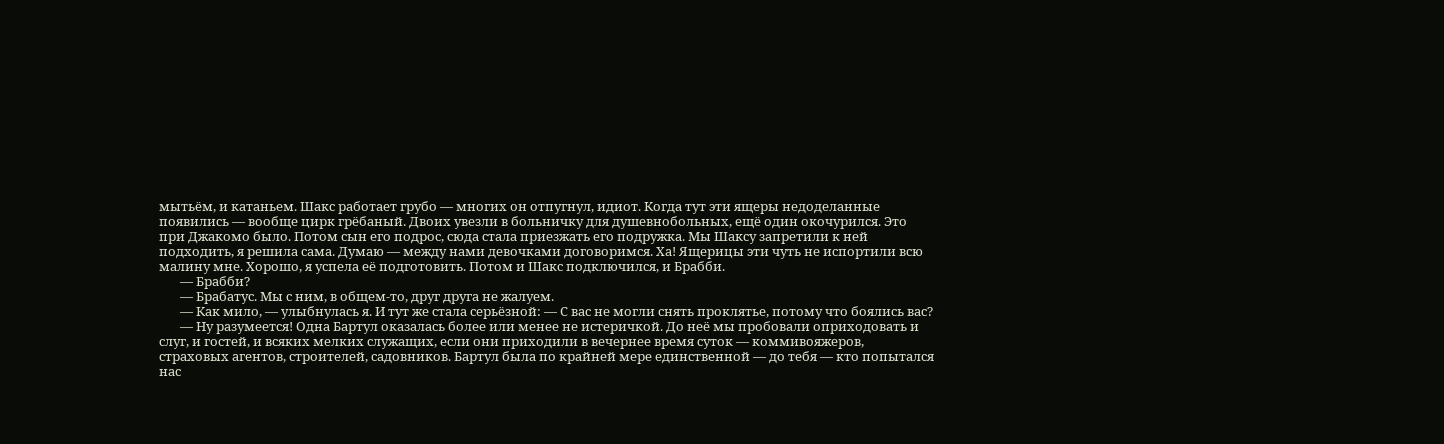мытьём, и катаньем. Шакс работает грубо — многих он отпугнул, идиот. Когда тут эти ящеры недоделанные появились — вообще цирк грёбаный. Двоих увезли в больничку для душевнобольных, ещё один окочурился. Это при Джакомо было. Потом сын его подрос, сюда стала приезжать его подружка. Мы Шаксу запретили к ней подходить, я решила сама. Думаю — между нами девочками договоримся. Ха! Ящерицы эти чуть не испортили всю малину мне. Хорошо, я успела её подготовить. Потом и Шакс подключился, и Брабби.
       — Брабби?
       — Брабатус. Мы с ним, в общем-то, друг друга не жалуем.
       — Как мило, — улыбнулась я. И тут же стала серьёзной: — С вас не могли снять проклятье, потому что боялись вас?
       — Ну разумеется! Одна Бартул оказалась более или менее не истеричкой. До неё мы пробовали оприходовать и слуг, и гостей, и всяких мелких служащих, если они приходили в вечернее время суток — коммивояжеров, страховых агентов, строителей, садовников. Бартул была по крайней мере единственной — до тебя — кто попытался нас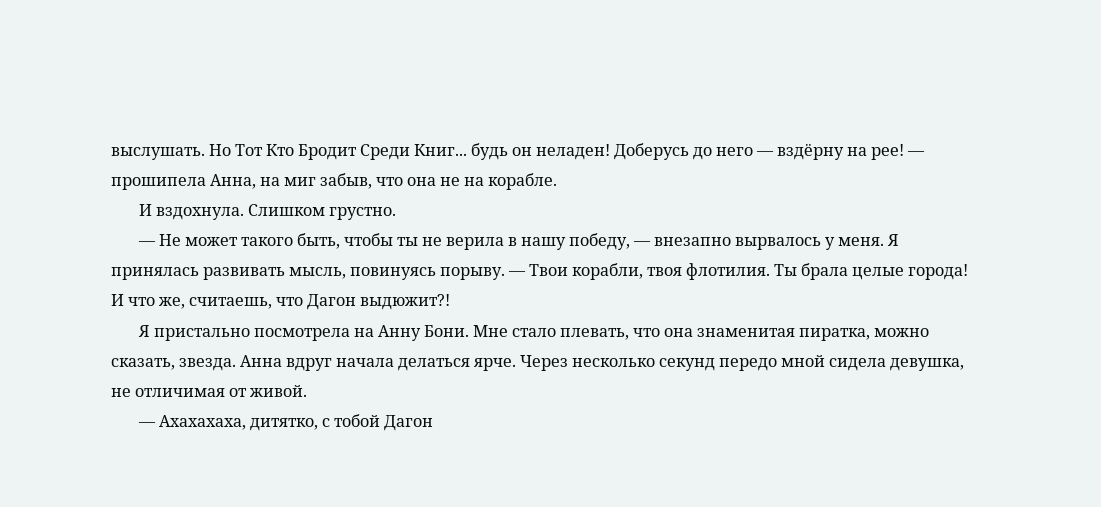выслушать. Но Тот Кто Бродит Среди Книг... будь он неладен! Доберусь до него — вздёрну на рее! — прошипела Анна, на миг забыв, что она не на корабле.
       И вздохнула. Слишком грустно.
       — Не может такого быть, чтобы ты не верила в нашу победу, — внезапно вырвалось у меня. Я принялась развивать мысль, повинуясь порыву. — Твои корабли, твоя флотилия. Ты брала целые города! И что же, считаешь, что Дагон выдюжит?!
       Я пристально посмотрела на Анну Бони. Мне стало плевать, что она знаменитая пиратка, можно сказать, звезда. Анна вдруг начала делаться ярче. Через несколько секунд передо мной сидела девушка, не отличимая от живой.
       — Ахахахаха, дитятко, с тобой Дагон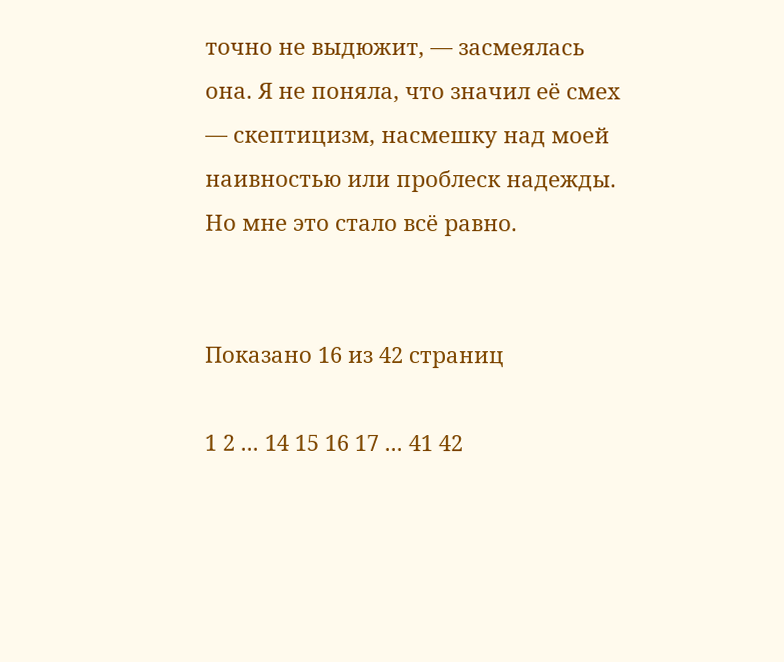точно не выдюжит, — засмеялась она. Я не поняла, что значил её смех — скептицизм, насмешку над моей наивностью или проблеск надежды. Но мне это стало всё равно.


Показано 16 из 42 страниц

1 2 ... 14 15 16 17 ... 41 42